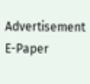Advertisement
E-Paper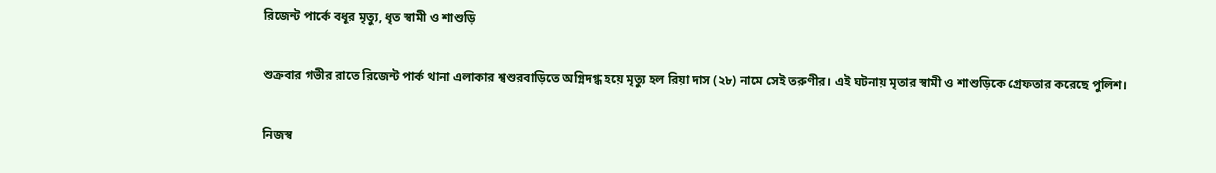রিজেন্ট পার্কে বধূর মৃত্যু, ধৃত স্বামী ও শাশুড়ি

শুক্রবার গভীর রাতে রিজেন্ট পার্ক থানা এলাকার শ্বশুরবাড়িতে অগ্নিদগ্ধ হয়ে মৃত্যু হল রিয়া দাস (২৮) নামে সেই তরুণীর। এই ঘটনায় মৃতার স্বামী ও শাশুড়িকে গ্রেফতার করেছে পুলিশ।

নিজস্ব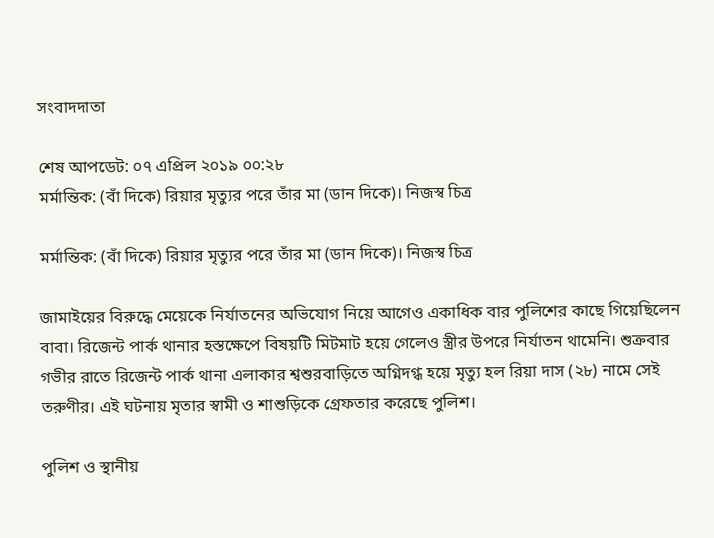সংবাদদাতা

শেষ আপডেট: ০৭ এপ্রিল ২০১৯ ০০:২৮
মর্মান্তিক: (বাঁ দিকে) রিয়ার মৃত্যুর পরে তাঁর মা (ডান দিকে)। নিজস্ব চিত্র

মর্মান্তিক: (বাঁ দিকে) রিয়ার মৃত্যুর পরে তাঁর মা (ডান দিকে)। নিজস্ব চিত্র

জামাইয়ের বিরুদ্ধে মেয়েকে নির্যাতনের অভিযোগ নিয়ে আগেও একাধিক বার পুলিশের কাছে গিয়েছিলেন বাবা। রিজেন্ট পার্ক থানার হস্তক্ষেপে বিষয়টি মিটমাট হয়ে গেলেও স্ত্রীর উপরে নির্যাতন থামেনি। শুক্রবার গভীর রাতে রিজেন্ট পার্ক থানা এলাকার শ্বশুরবাড়িতে অগ্নিদগ্ধ হয়ে মৃত্যু হল রিয়া দাস (২৮) নামে সেই তরুণীর। এই ঘটনায় মৃতার স্বামী ও শাশুড়িকে গ্রেফতার করেছে পুলিশ।

পুলিশ ও স্থানীয়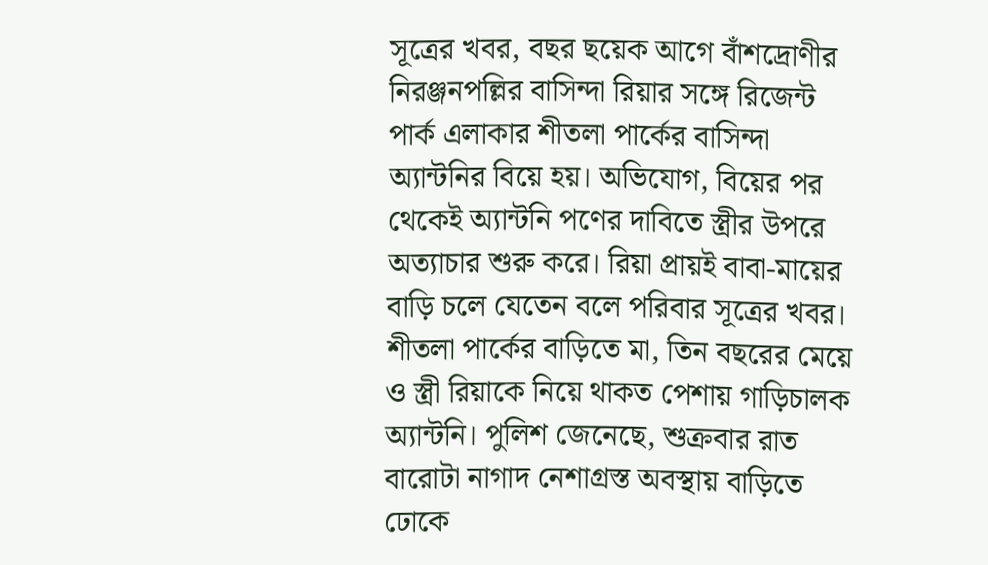সূত্রের খবর, বছর ছয়েক আগে বাঁশদ্রোণীর নিরঞ্জনপল্লির বাসিন্দা রিয়ার সঙ্গে রিজেন্ট পার্ক এলাকার শীতলা পার্কের বাসিন্দা অ্যান্টনির বিয়ে হয়। অভিযোগ, বিয়ের পর থেকেই অ্যান্টনি পণের দাবিতে স্ত্রীর উপরে অত্যাচার শুরু করে। রিয়া প্রায়ই বাবা-মায়ের বাড়ি চলে যেতেন বলে পরিবার সূত্রের খবর। শীতলা পার্কের বাড়িতে মা, তিন বছরের মেয়ে ও স্ত্রী রিয়াকে নিয়ে থাকত পেশায় গাড়িচালক অ্যান্টনি। পুলিশ জেনেছে, শুক্রবার রাত বারোটা নাগাদ নেশাগ্রস্ত অবস্থায় বাড়িতে ঢোকে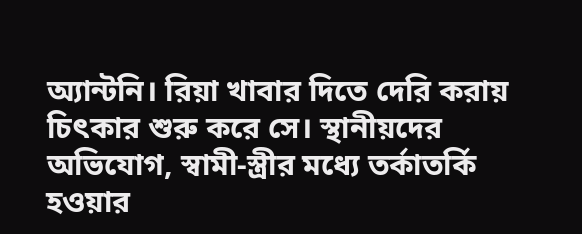অ্যান্টনি। রিয়া খাবার দিতে দেরি করায় চিৎকার শুরু করে সে। স্থানীয়দের অভিযোগ, স্বামী-স্ত্রীর মধ্যে তর্কাতর্কি হওয়ার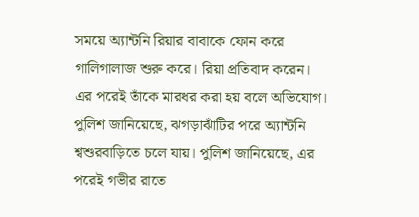সময়ে অ্যান্টনি রিয়ার বাবাকে ফোন করে গালিগালাজ শুরু করে। রিয়া প্রতিবাদ করেন। এর পরেই তাঁকে মারধর করা হয় বলে অভিযোগ। পুলিশ জানিয়েছে, ঝগড়াঝাঁটির পরে অ্যান্টনি শ্বশুরবাড়িতে চলে যায়। পুলিশ জানিয়েছে, এর পরেই গভীর রাতে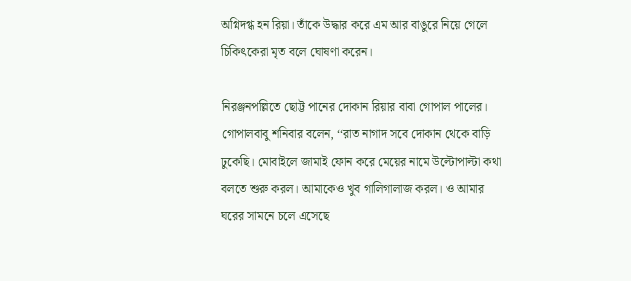অগ্নিদগ্ধ হন রিয়া। তাঁকে উদ্ধার করে এম আর বাঙুরে নিয়ে গেলে চিকিৎকেরা মৃত বলে ঘোষণা করেন।

নিরঞ্জনপল্লিতে ছোট্ট পানের দোকান রিয়ার বাবা গোপাল পালের। গোপালবাবু শনিবার বলেন, ‘‘রাত নাগাদ সবে দোকান থেকে বাড়ি ঢুকেছি। মোবাইলে জামাই ফোন করে মেয়ের নামে উল্টোপাল্টা কথা বলতে শুরু করল। আমাকেও খুব গালিগালাজ করল। ও আমার ঘরের সামনে চলে এসেছে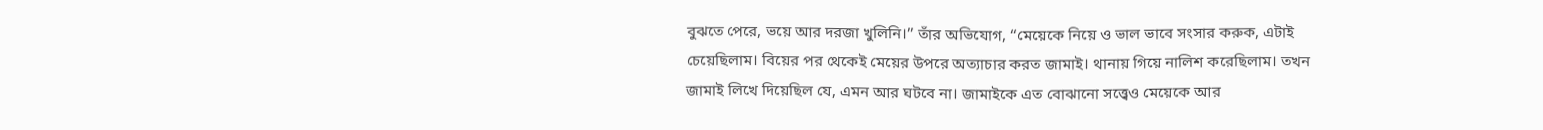বুঝতে পেরে, ভয়ে আর দরজা খুলিনি।’’ তাঁর অভিযোগ, ‘‘মেয়েকে নিয়ে ও ভাল ভাবে সংসার করুক, এটাই চেয়েছিলাম। বিয়ের পর থেকেই মেয়ের উপরে অত্যাচার করত জামাই। থানায় গিয়ে নালিশ করেছিলাম। তখন জামাই লিখে দিয়েছিল যে, এমন আর ঘটবে না। জামাইকে এত বোঝানো সত্ত্বেও মেয়েকে আর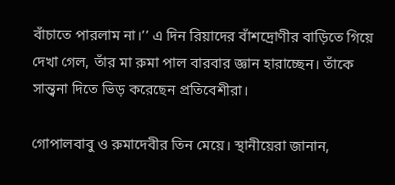বাঁচাতে পারলাম না।’’ এ দিন রিয়াদের বাঁশদ্রোণীর বাড়িতে গিয়ে দেখা গেল, তাঁর মা রুমা পাল বারবার জ্ঞান হারাচ্ছেন। তাঁকে সান্ত্বনা দিতে ভিড় করেছেন প্রতিবেশীরা।

গোপালবাবু ও রুমাদেবীর তিন মেয়ে। স্থানীয়েরা জানান,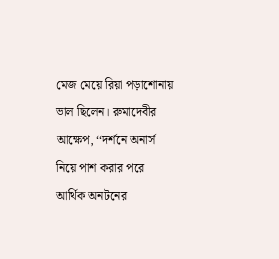মেজ মেয়ে রিয়া পড়াশোনায় ভাল ছিলেন। রুমাদেবীর আক্ষেপ, ‘‘দর্শনে অনার্স নিয়ে পাশ করার পরে আর্থিক অনটনের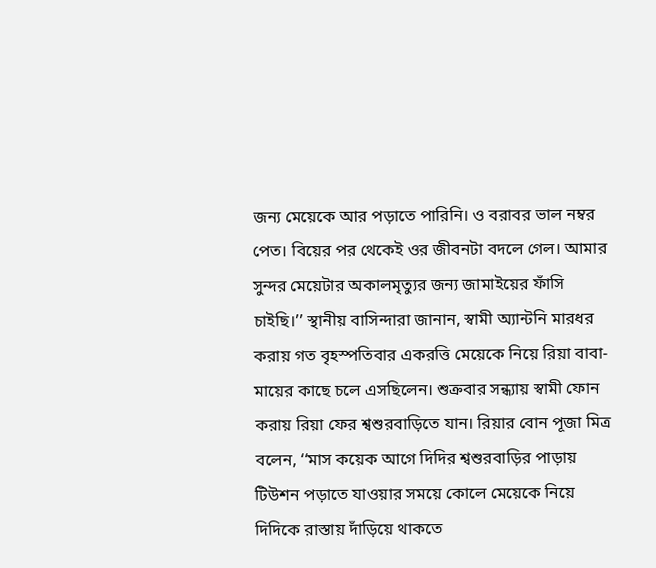জন্য মেয়েকে আর পড়াতে পারিনি। ও বরাবর ভাল নম্বর পেত। বিয়ের পর থেকেই ওর জীবনটা বদলে গেল। আমার সুন্দর মেয়েটার অকালমৃত্যুর জন্য জামাইয়ের ফাঁসি চাইছি।’’ স্থানীয় বাসিন্দারা জানান, স্বামী অ্যান্টনি মারধর করায় গত বৃহস্পতিবার একরত্তি মেয়েকে নিয়ে রিয়া বাবা-মায়ের কাছে চলে এসছিলেন। শুক্রবার সন্ধ্যায় স্বামী ফোন করায় রিয়া ফের শ্বশুরবাড়িতে যান। রিয়ার বোন পূজা মিত্র বলেন, ‘‘মাস কয়েক আগে দিদির শ্বশুরবাড়ির পাড়ায় টিউশন পড়াতে যাওয়ার সময়ে কোলে মেয়েকে নিয়ে দিদিকে রাস্তায় দাঁড়িয়ে থাকতে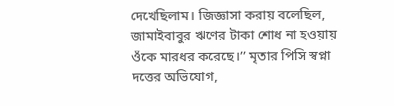দেখেছিলাম। জিজ্ঞাসা করায় বলেছিল, জামাইবাবুর ঋণের টাকা শোধ না হওয়ায় ওঁকে মারধর করেছে।’’ মৃতার পিসি স্বপ্না দত্তের অভিযোগ,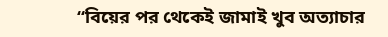‘‘বিয়ের পর থেকেই জামাই খুব অত্যাচার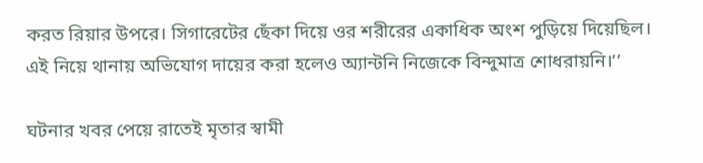করত রিয়ার উপরে। সিগারেটের ছেঁকা দিয়ে ওর শরীরের একাধিক অংশ পুড়িয়ে দিয়েছিল। এই নিয়ে থানায় অভিযোগ দায়ের করা হলেও অ্যান্টনি নিজেকে বিন্দুমাত্র শোধরায়নি।’’

ঘটনার খবর পেয়ে রাতেই মৃতার স্বামী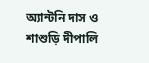অ্যান্টনি দাস ও শাশুড়ি দীপালি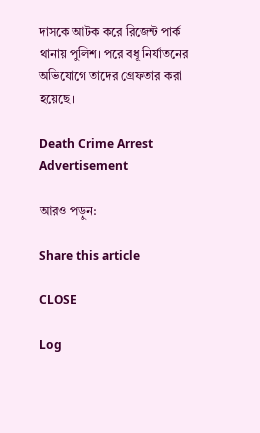দাসকে আটক করে রিজেন্ট পার্ক থানায় পুলিশ। পরে বধূ নির্যাতনের অভিযোগে তাদের গ্রেফতার করা হয়েছে।

Death Crime Arrest
Advertisement

আরও পড়ুন:

Share this article

CLOSE

Log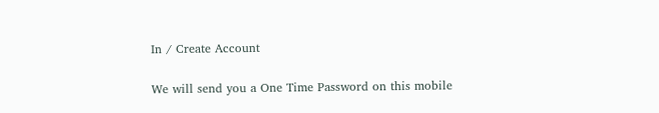In / Create Account

We will send you a One Time Password on this mobile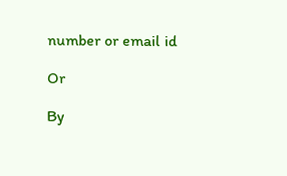number or email id

Or

By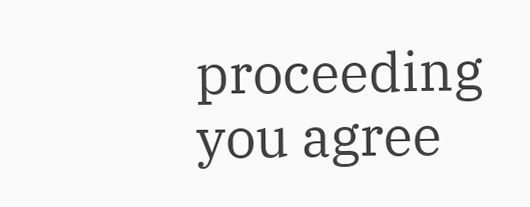proceeding you agree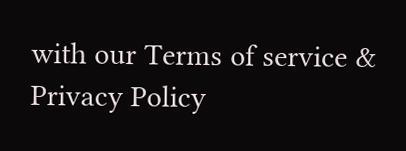with our Terms of service & Privacy Policy